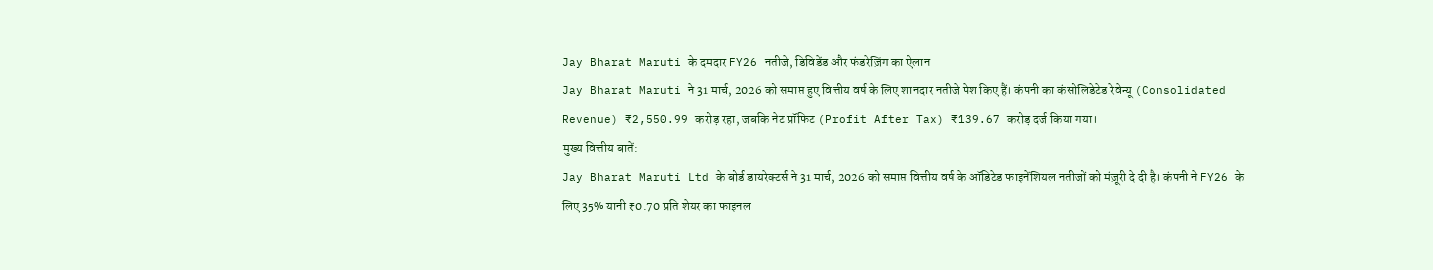Jay Bharat Maruti के दमदार FY26 नतीजे, डिविडेंड और फंडरेज़िंग का ऐलान
Jay Bharat Maruti ने 31 मार्च, 2026 को समाप्त हुए वित्तीय वर्ष के लिए शानदार नतीजे पेश किए हैं। कंपनी का कंसोलिडेटेड रेवेन्यू (Consolidated Revenue) ₹2,550.99 करोड़ रहा, जबकि नेट प्रॉफिट (Profit After Tax) ₹139.67 करोड़ दर्ज किया गया।
मुख्य वित्तीय बातें:
Jay Bharat Maruti Ltd के बोर्ड डायरेक्टर्स ने 31 मार्च, 2026 को समाप्त वित्तीय वर्ष के ऑडिटेड फाइनेंशियल नतीजों को मंज़ूरी दे दी है। कंपनी ने FY26 के लिए 35% यानी ₹0.70 प्रति शेयर का फाइनल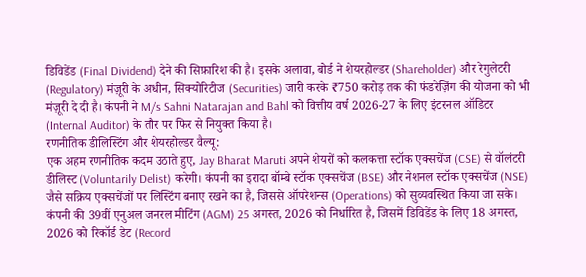डिविडेंड (Final Dividend) देने की सिफ़ारिश की है। इसके अलावा, बोर्ड ने शेयरहोल्डर (Shareholder) और रेगुलेटरी (Regulatory) मंज़ूरी के अधीन, सिक्योरिटीज (Securities) जारी करके ₹750 करोड़ तक की फंडरेज़िंग की योजना को भी मंज़ूरी दे दी है। कंपनी ने M/s Sahni Natarajan and Bahl को वित्तीय वर्ष 2026-27 के लिए इंटरनल ऑडिटर (Internal Auditor) के तौर पर फिर से नियुक्त किया है।
रणनीतिक डीलिस्टिंग और शेयरहोल्डर वैल्यू:
एक अहम रणनीतिक कदम उठाते हुए, Jay Bharat Maruti अपने शेयरों को कलकत्ता स्टॉक एक्सचेंज (CSE) से वॉलंटरी डीलिस्ट (Voluntarily Delist) करेगी। कंपनी का इरादा बॉम्बे स्टॉक एक्सचेंज (BSE) और नेशनल स्टॉक एक्सचेंज (NSE) जैसे सक्रिय एक्सचेंजों पर लिस्टिंग बनाए रखने का है, जिससे ऑपरेशन्स (Operations) को सुव्यवस्थित किया जा सके। कंपनी की 39वीं एनुअल जनरल मीटिंग (AGM) 25 अगस्त, 2026 को निर्धारित है, जिसमें डिविडेंड के लिए 18 अगस्त, 2026 को रिकॉर्ड डेट (Record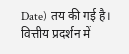Date) तय की गई है।
वित्तीय प्रदर्शन में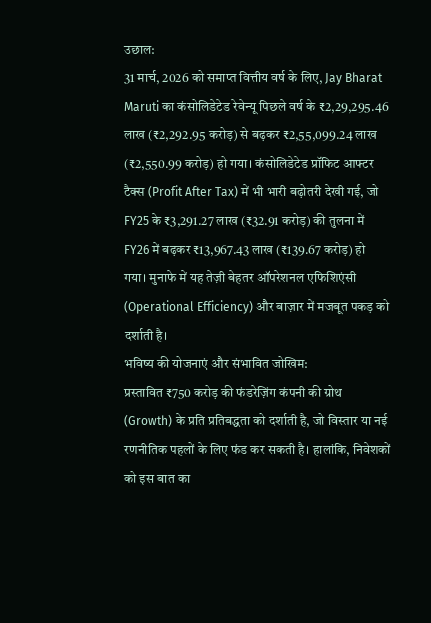उछाल:
31 मार्च, 2026 को समाप्त वित्तीय वर्ष के लिए, Jay Bharat Maruti का कंसोलिडेटेड रेवेन्यू पिछले वर्ष के ₹2,29,295.46 लाख (₹2,292.95 करोड़) से बढ़कर ₹2,55,099.24 लाख (₹2,550.99 करोड़) हो गया। कंसोलिडेटेड प्रॉफिट आफ्टर टैक्स (Profit After Tax) में भी भारी बढ़ोतरी देखी गई, जो FY25 के ₹3,291.27 लाख (₹32.91 करोड़) की तुलना में FY26 में बढ़कर ₹13,967.43 लाख (₹139.67 करोड़) हो गया। मुनाफे में यह तेज़ी बेहतर ऑपरेशनल एफिशिएंसी (Operational Efficiency) और बाज़ार में मजबूत पकड़ को दर्शाती है।
भविष्य की योजनाएं और संभावित जोखिम:
प्रस्तावित ₹750 करोड़ की फंडरेज़िंग कंपनी की ग्रोथ (Growth) के प्रति प्रतिबद्धता को दर्शाती है, जो विस्तार या नई रणनीतिक पहलों के लिए फंड कर सकती है। हालांकि, निवेशकों को इस बात का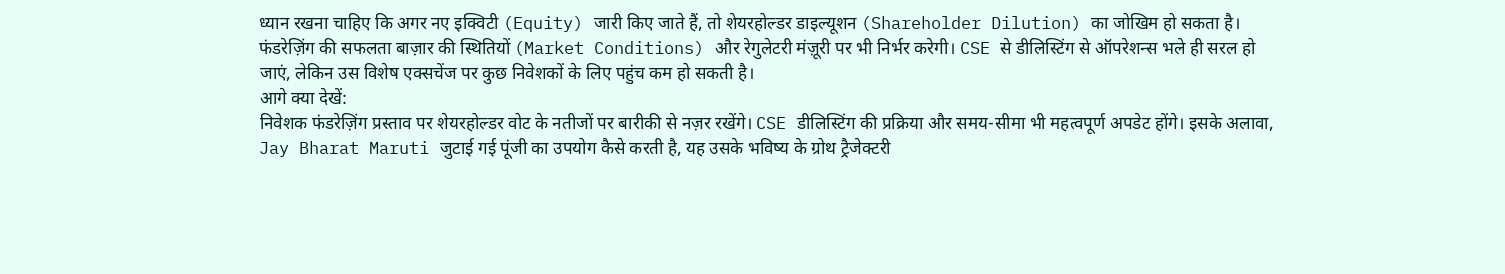ध्यान रखना चाहिए कि अगर नए इक्विटी (Equity) जारी किए जाते हैं, तो शेयरहोल्डर डाइल्यूशन (Shareholder Dilution) का जोखिम हो सकता है। फंडरेज़िंग की सफलता बाज़ार की स्थितियों (Market Conditions) और रेगुलेटरी मंज़ूरी पर भी निर्भर करेगी। CSE से डीलिस्टिंग से ऑपरेशन्स भले ही सरल हो जाएं, लेकिन उस विशेष एक्सचेंज पर कुछ निवेशकों के लिए पहुंच कम हो सकती है।
आगे क्या देखें:
निवेशक फंडरेज़िंग प्रस्ताव पर शेयरहोल्डर वोट के नतीजों पर बारीकी से नज़र रखेंगे। CSE डीलिस्टिंग की प्रक्रिया और समय-सीमा भी महत्वपूर्ण अपडेट होंगे। इसके अलावा, Jay Bharat Maruti जुटाई गई पूंजी का उपयोग कैसे करती है, यह उसके भविष्य के ग्रोथ ट्रैजेक्टरी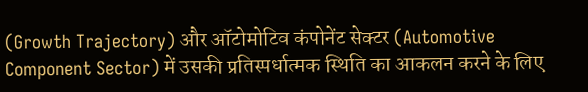(Growth Trajectory) और ऑटोमोटिव कंपोनेंट सेक्टर (Automotive Component Sector) में उसकी प्रतिस्पर्धात्मक स्थिति का आकलन करने के लिए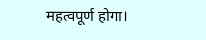महत्वपूर्ण होगा।